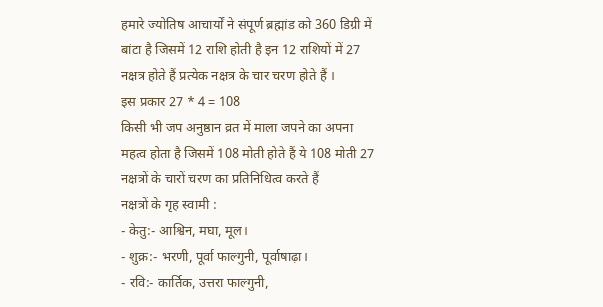हमारे ज्योतिष आचार्यों ने संपूर्ण ब्रह्मांड को 360 डिग्री में बांटा है जिसमें 12 राशि होती है इन 12 राशियों में 27 नक्षत्र होते हैं प्रत्येक नक्षत्र के चार चरण होते हैं ।
इस प्रकार 27 * 4 = 108
किसी भी जप अनुष्ठान व्रत में माला जपने का अपना महत्व होता है जिसमें 108 मोती होते हैं ये 108 मोती 27 नक्षत्रों के चारों चरण का प्रतिनिधित्व करते हैं
नक्षत्रों के गृह स्वामी :
- केतु:- आश्विन, मघा, मूल।
- शुक्र:- भरणी, पूर्वा फाल्गुनी, पूर्वाषाढ़ा।
- रवि:- कार्तिक, उत्तरा फाल्गुनी,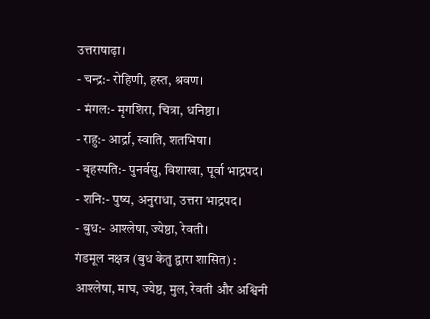उत्तराषाढ़ा।
- चन्द्र:- रोहिणी, हस्त, श्रवण।
- मंगल:- मृगशिरा, चित्रा, धनिष्ठा।
- राहु:- आर्द्रा, स्वाति, शतभिषा।
- बृहस्पति:- पुनर्वसु, विशाखा, पूर्वा भाद्रपद।
- शनि:- पुष्य, अनुराधा, उत्तरा भाद्रपद।
- बुध:- आश्लेषा, ज्येष्ठा, रेवती।
गंडमूल नक्षत्र (बुध केतु द्वारा शासित) :
आश्लेषा, माघ, ज्येष्ठ, मुल, रेवती और अश्विनी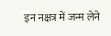इन नक्षत्र में जन्म लेने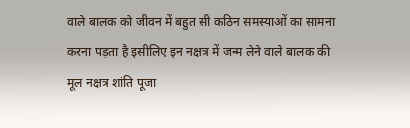वाले बालक को जीवन में बहुत सी कठिन समस्याओं का सामना करना पड़ता है इसीलिए इन नक्षत्र में जन्म लेने वाले बालक की मूल नक्षत्र शांति पूजा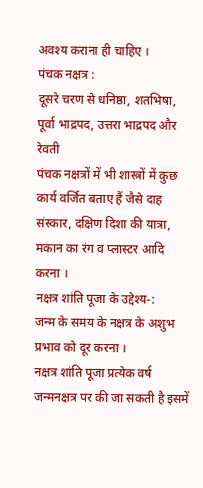अवश्य कराना ही चाहिए ।
पंचक नक्षत्र :
दूसरे चरण से धनिष्ठा, शतभिषा, पूर्वा भाद्रपद, उत्तरा भाद्रपद और रेवती
पंचक नक्षत्रों में भी शास्त्रों में कुछ कार्य वर्जित बताए हैं जैसे दाह संस्कार, दक्षिण दिशा की यात्रा, मकान का रंग व प्लास्टर आदि करना ।
नक्षत्र शांति पूजा के उद्देश्य-:
जन्म के समय के नक्षत्र के अशुभ प्रभाव को दूर करना ।
नक्षत्र शांति पूजा प्रत्येक वर्ष जन्मनक्षत्र पर की जा सकती है इसमें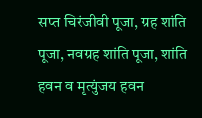सप्त चिरंजीवी पूजा, ग्रह शांति पूजा, नवग्रह शांति पूजा, शांति हवन व मृत्युंजय हवन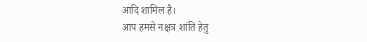आदि शामिल है।
आप हमसे नक्षत्र शांति हेतु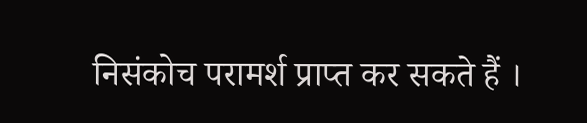निसंकोच परामर्श प्राप्त कर सकते हैं ।